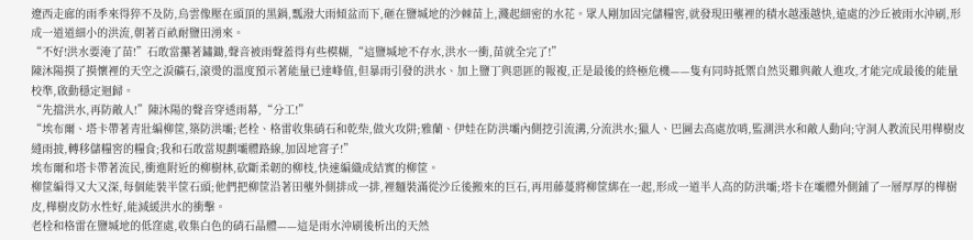遼西走廊的雨季來得猝不及防,烏雲像壓在頭頂的黑鍋,瓢潑大雨傾盆而下,砸在鹽堿地的沙棘苗上,濺起細密的水花。眾人剛加固完儲糧窖,就發現田壟裡的積水越漲越快,遠處的沙丘被雨水沖刷,形成一道道細小的洪流,朝著百畝耐鹽田湧來。
“不好!洪水要淹了苗!”石敢當攥著鏽鋤,聲音被雨聲蓋得有些模糊,“這鹽堿地不存水,洪水一衝,苗就全完了!”
陳沐陽摸了摸懷裡的天空之淚礦石,滾燙的溫度預示著能量已達峰值,但暴雨引發的洪水、加上鹽丁與惡匪的報複,正是最後的終極危機——隻有同時抵禦自然災難與敵人進攻,才能完成最後的能量校準,啟動穩定迴歸。
“先擋洪水,再防敵人!”陳沐陽的聲音穿透雨幕,“分工!”
“埃布爾、塔卡帶著青壯編柳筐,築防洪壩;老栓、格雷收集硝石和乾柴,做火攻阱;雅蘭、伊娃在防洪壩內側挖引流溝,分流洪水;獵人、巴圖去高處放哨,監測洪水和敵人動向;守洞人教流民用樺樹皮縫雨披,轉移儲糧窖的糧食;我和石敢當規劃壩體路線,加固地窨子!”
埃布爾和塔卡帶著流民,衝進附近的柳樹林,砍斷柔韌的柳枝,快速編織成結實的柳筐。
柳筐編得又大又深,每個能裝半筐石頭;他們把柳筐沿著田壟外側排成一排,裡麵裝滿從沙丘後搬來的巨石,再用藤蔓將柳筐綁在一起,形成一道半人高的防洪壩;塔卡在壩體外側鋪了一層厚厚的樺樹皮,樺樹皮防水性好,能減緩洪水的衝擊。
老栓和格雷在鹽堿地的低窪處,收集白色的硝石晶體——這是雨水沖刷後析出的天然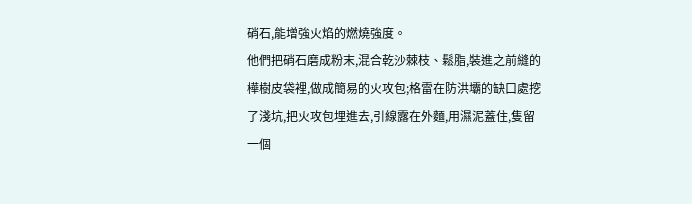硝石,能增強火焰的燃燒強度。
他們把硝石磨成粉末,混合乾沙棘枝、鬆脂,裝進之前縫的樺樹皮袋裡,做成簡易的火攻包;格雷在防洪壩的缺口處挖了淺坑,把火攻包埋進去,引線露在外麵,用濕泥蓋住,隻留一個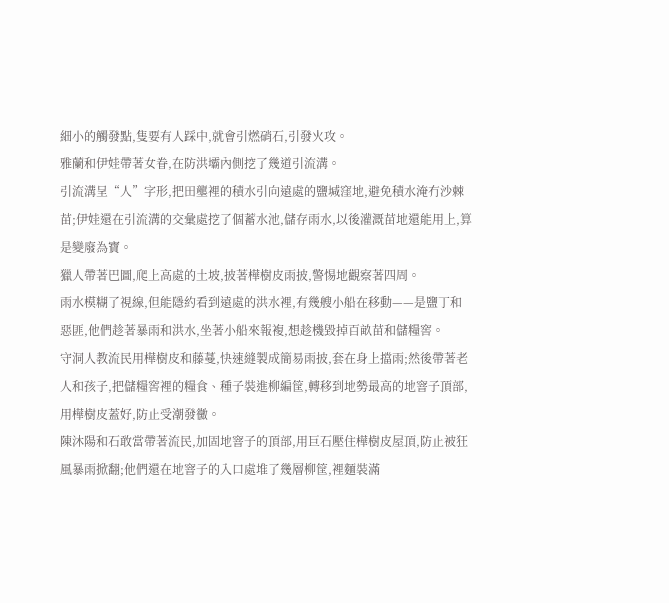細小的觸發點,隻要有人踩中,就會引燃硝石,引發火攻。
雅蘭和伊娃帶著女眷,在防洪壩內側挖了幾道引流溝。
引流溝呈“人”字形,把田壟裡的積水引向遠處的鹽堿窪地,避免積水淹冇沙棘苗;伊娃還在引流溝的交彙處挖了個蓄水池,儲存雨水,以後灌溉苗地還能用上,算是變廢為寶。
獵人帶著巴圖,爬上高處的土坡,披著樺樹皮雨披,警惕地觀察著四周。
雨水模糊了視線,但能隱約看到遠處的洪水裡,有幾艘小船在移動——是鹽丁和惡匪,他們趁著暴雨和洪水,坐著小船來報複,想趁機毀掉百畝苗和儲糧窖。
守洞人教流民用樺樹皮和藤蔓,快速縫製成簡易雨披,套在身上擋雨;然後帶著老人和孩子,把儲糧窖裡的糧食、種子裝進柳編筐,轉移到地勢最高的地窨子頂部,用樺樹皮蓋好,防止受潮發黴。
陳沐陽和石敢當帶著流民,加固地窨子的頂部,用巨石壓住樺樹皮屋頂,防止被狂風暴雨掀翻;他們還在地窨子的入口處堆了幾層柳筐,裡麵裝滿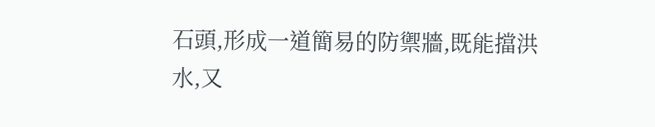石頭,形成一道簡易的防禦牆,既能擋洪水,又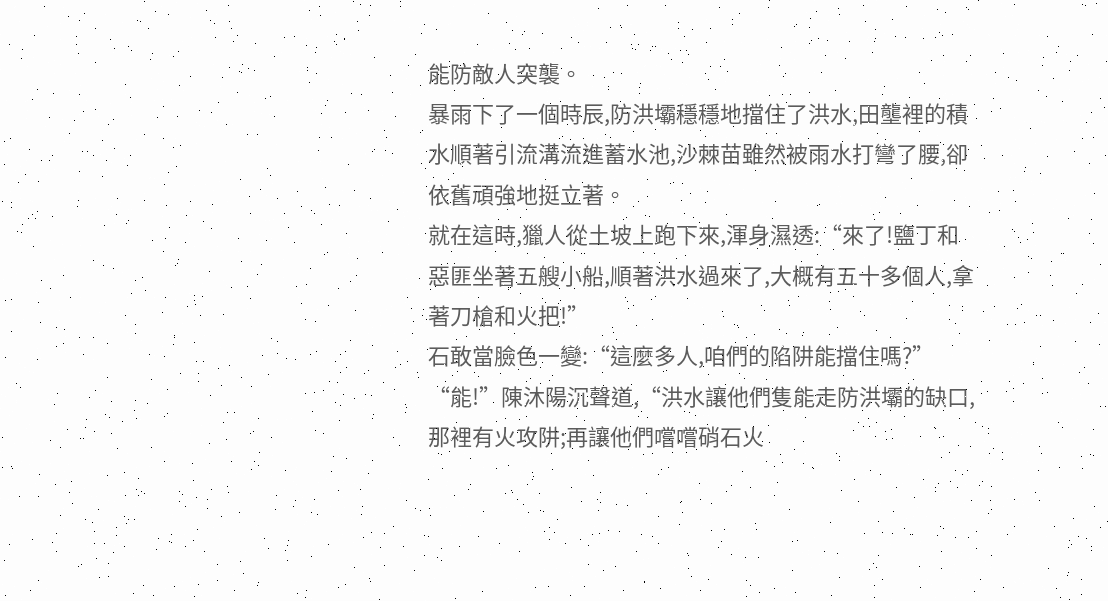能防敵人突襲。
暴雨下了一個時辰,防洪壩穩穩地擋住了洪水,田壟裡的積水順著引流溝流進蓄水池,沙棘苗雖然被雨水打彎了腰,卻依舊頑強地挺立著。
就在這時,獵人從土坡上跑下來,渾身濕透:“來了!鹽丁和惡匪坐著五艘小船,順著洪水過來了,大概有五十多個人,拿著刀槍和火把!”
石敢當臉色一變:“這麼多人,咱們的陷阱能擋住嗎?”
“能!”陳沐陽沉聲道,“洪水讓他們隻能走防洪壩的缺口,那裡有火攻阱;再讓他們嚐嚐硝石火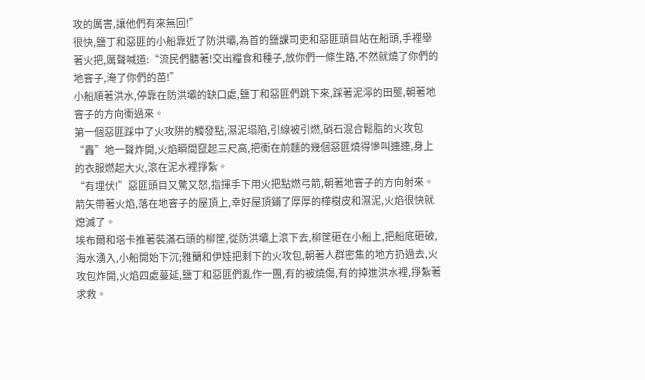攻的厲害,讓他們有來無回!”
很快,鹽丁和惡匪的小船靠近了防洪壩,為首的鹽課司吏和惡匪頭目站在船頭,手裡舉著火把,厲聲喊道:“流民們聽著!交出糧食和種子,放你們一條生路,不然就燒了你們的地窨子,淹了你們的苗!”
小船順著洪水,停靠在防洪壩的缺口處,鹽丁和惡匪們跳下來,踩著泥濘的田壟,朝著地窨子的方向衝過來。
第一個惡匪踩中了火攻阱的觸發點,濕泥塌陷,引線被引燃,硝石混合鬆脂的火攻包“轟”地一聲炸開,火焰瞬間竄起三尺高,把衝在前麵的幾個惡匪燒得慘叫連連,身上的衣服燃起大火,滾在泥水裡掙紮。
“有埋伏!”惡匪頭目又驚又怒,指揮手下用火把點燃弓箭,朝著地窨子的方向射來。
箭矢帶著火焰,落在地窨子的屋頂上,幸好屋頂鋪了厚厚的樺樹皮和濕泥,火焰很快就熄滅了。
埃布爾和塔卡推著裝滿石頭的柳筐,從防洪壩上滾下去,柳筐砸在小船上,把船底砸破,海水湧入,小船開始下沉;雅蘭和伊娃把剩下的火攻包,朝著人群密集的地方扔過去,火攻包炸開,火焰四處蔓延,鹽丁和惡匪們亂作一團,有的被燒傷,有的掉進洪水裡,掙紮著求救。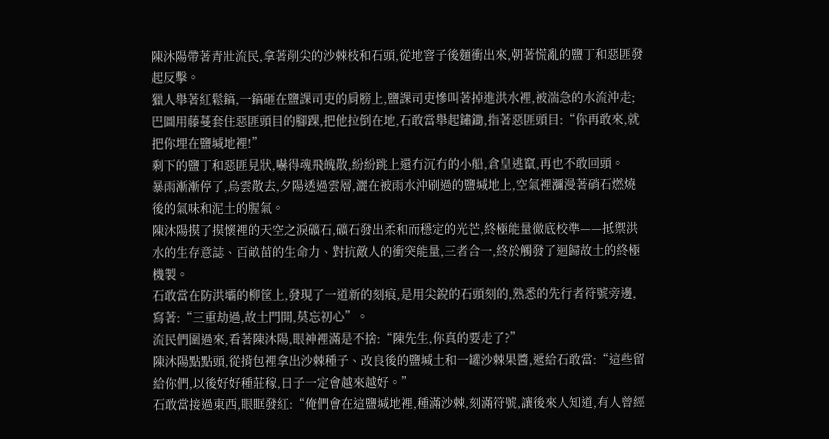陳沐陽帶著青壯流民,拿著削尖的沙棘枝和石頭,從地窨子後麵衝出來,朝著慌亂的鹽丁和惡匪發起反擊。
獵人舉著紅鬆鎬,一鎬砸在鹽課司吏的肩膀上,鹽課司吏慘叫著掉進洪水裡,被湍急的水流沖走;巴圖用藤蔓套住惡匪頭目的腳踝,把他拉倒在地,石敢當舉起鏽鋤,指著惡匪頭目:“你再敢來,就把你埋在鹽堿地裡!”
剩下的鹽丁和惡匪見狀,嚇得魂飛魄散,紛紛跳上還冇沉冇的小船,倉皇逃竄,再也不敢回頭。
暴雨漸漸停了,烏雲散去,夕陽透過雲層,灑在被雨水沖刷過的鹽堿地上,空氣裡瀰漫著硝石燃燒後的氣味和泥土的腥氣。
陳沐陽摸了摸懷裡的天空之淚礦石,礦石發出柔和而穩定的光芒,終極能量徹底校準——抵禦洪水的生存意誌、百畝苗的生命力、對抗敵人的衝突能量,三者合一,終於觸發了迴歸故土的終極機製。
石敢當在防洪壩的柳筐上,發現了一道新的刻痕,是用尖銳的石頭刻的,熟悉的先行者符號旁邊,寫著:“三重劫過,故土門開,莫忘初心”。
流民們圍過來,看著陳沐陽,眼神裡滿是不捨:“陳先生,你真的要走了?”
陳沐陽點點頭,從揹包裡拿出沙棘種子、改良後的鹽堿土和一罐沙棘果醬,遞給石敢當:“這些留給你們,以後好好種莊稼,日子一定會越來越好。”
石敢當接過東西,眼眶發紅:“俺們會在這鹽堿地裡,種滿沙棘,刻滿符號,讓後來人知道,有人曾經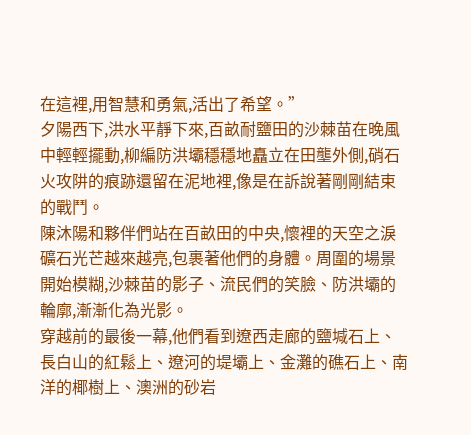在這裡,用智慧和勇氣,活出了希望。”
夕陽西下,洪水平靜下來,百畝耐鹽田的沙棘苗在晚風中輕輕擺動,柳編防洪壩穩穩地矗立在田壟外側,硝石火攻阱的痕跡還留在泥地裡,像是在訴說著剛剛結束的戰鬥。
陳沐陽和夥伴們站在百畝田的中央,懷裡的天空之淚礦石光芒越來越亮,包裹著他們的身體。周圍的場景開始模糊,沙棘苗的影子、流民們的笑臉、防洪壩的輪廓,漸漸化為光影。
穿越前的最後一幕,他們看到遼西走廊的鹽堿石上、長白山的紅鬆上、遼河的堤壩上、金灘的礁石上、南洋的椰樹上、澳洲的砂岩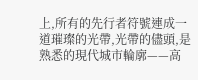上,所有的先行者符號連成一道璀璨的光帶,光帶的儘頭,是熟悉的現代城市輪廓——高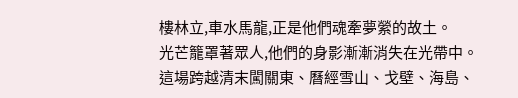樓林立,車水馬龍,正是他們魂牽夢縈的故土。
光芒籠罩著眾人,他們的身影漸漸消失在光帶中。
這場跨越清末闖關東、曆經雪山、戈壁、海島、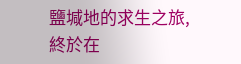鹽堿地的求生之旅,終於在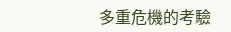多重危機的考驗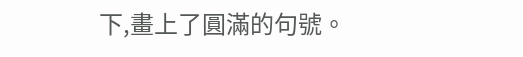下,畫上了圓滿的句號。